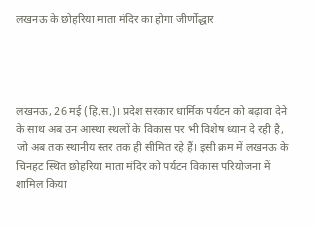लखनऊ के छोहरिया माता मंदिर का होगा जीर्णोद्धार




लखनऊ, 26 मई (हि.स.)। प्रदेश सरकार धार्मिक पर्यटन को बढ़ावा देने के साथ अब उन आस्था स्थलों के विकास पर भी विशेष ध्यान दे रही है, जो अब तक स्थानीय स्तर तक ही सीमित रहे हैं। इसी क्रम में लखनऊ के चिनहट स्थित छोहरिया माता मंदिर को पर्यटन विकास परियोजना में शामिल किया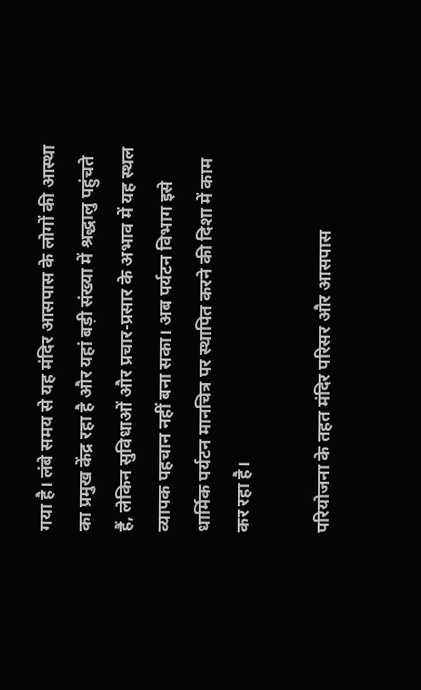गया है। लंबे समय से यह मंदिर आसपास के लोगों की आस्था का प्रमुख केंद्र रहा है और यहां बड़ी संख्या में श्रद्धालु पहुंचते हैं, लेकिन सुविधाओं और प्रचार-प्रसार के अभाव में यह स्थल व्यापक पहचान नहीं बना सका। अब पर्यटन विभाग इसे धार्मिक पर्यटन मानचित्र पर स्थापित करने की दिशा में काम कर रहा है।

परियोजना के तहत मंदिर परिसर और आसपास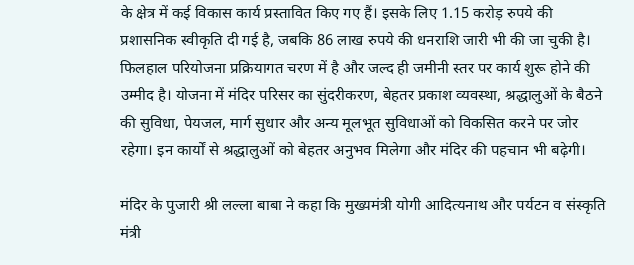के क्षेत्र में कई विकास कार्य प्रस्तावित किए गए हैं। इसके लिए 1.15 करोड़ रुपये की प्रशासनिक स्वीकृति दी गई है, जबकि 86 लाख रुपये की धनराशि जारी भी की जा चुकी है। फिलहाल परियोजना प्रक्रियागत चरण में है और जल्द ही जमीनी स्तर पर कार्य शुरू होने की उम्मीद है। योजना में मंदिर परिसर का सुंदरीकरण, बेहतर प्रकाश व्यवस्था, श्रद्धालुओं के बैठने की सुविधा, पेयजल, मार्ग सुधार और अन्य मूलभूत सुविधाओं को विकसित करने पर जोर रहेगा। इन कार्यों से श्रद्धालुओं को बेहतर अनुभव मिलेगा और मंदिर की पहचान भी बढ़ेगी।

मंदिर के पुजारी श्री लल्ला बाबा ने कहा कि मुख्यमंत्री योगी आदित्यनाथ और पर्यटन व संस्कृति मंत्री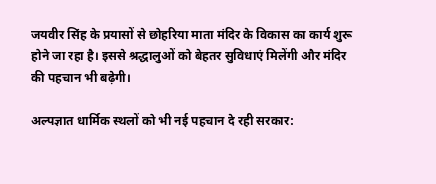जयवीर सिंह के प्रयासों से छोहरिया माता मंदिर के विकास का कार्य शुरू होने जा रहा है। इससे श्रद्धालुओं को बेहतर सुविधाएं मिलेंगी और मंदिर की पहचान भी बढ़ेगी।

अल्पज्ञात धार्मिक स्थलों को भी नई पहचान दे रही सरकार: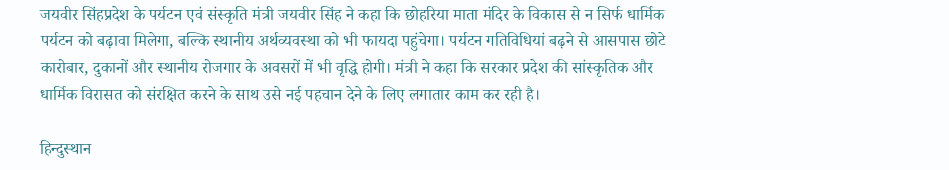जयवीर सिंहप्रदेश के पर्यटन एवं संस्कृति मंत्री जयवीर सिंह ने कहा कि छोहरिया माता मंदिर के विकास से न सिर्फ धार्मिक पर्यटन को बढ़ावा मिलेगा, बल्कि स्थानीय अर्थव्यवस्था को भी फायदा पहुंचेगा। पर्यटन गतिविधियां बढ़ने से आसपास छोटे कारोबार, दुकानों और स्थानीय रोजगार के अवसरों में भी वृद्धि होगी। मंत्री ने कहा कि सरकार प्रदेश की सांस्कृतिक और धार्मिक विरासत को संरक्षित करने के साथ उसे नई पहचान देने के लिए लगातार काम कर रही है।

हिन्दुस्थान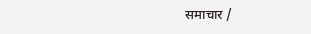समाचार /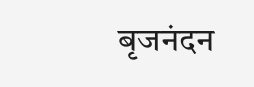बृजनंदन